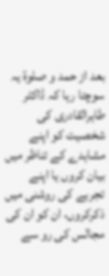بعد از حمد و صلوۃ یہ سوچتا رہا کہ ڈاکٹر طاہرالقادری کی شخصیت کو اپنے مشاہدے کے تناظر میں بیان کروں یا اپنے تجربے کی روشنی میں ذکرکروں، ان کو ان کی مجالس کی رو سے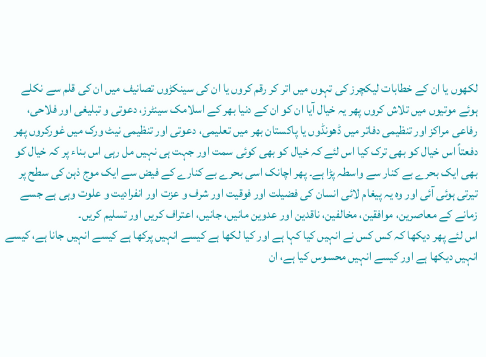لکھوں یا ان کے خطابات لیکچرز کی تہوں میں اتر کر رقم کروں یا ان کی سینکڑوں تصانیف میں ان کی قلم سے نکلے ہوئے موتیوں میں تلاش کروں پھر یہ خیال آیا ان کو ان کے دنیا بھر کے اسلامک سینٹرز، دعوتی و تبلیغی اور فلاحی، رفاعی مراکز اور تنظیمی دفاتر میں ڈھونڈوں یا پاکستان بھر میں تعلیمی، دعوتی اور تنظیمی نیٹ ورک میں غورکروں پھر دفعتاً اس خیال کو بھی ترک کیا اس لئے کہ خیال کو بھی کوئی سمت اور جہت ہی نہیں مل رہی اس بناء پر کہ خیال کو بھی ایک بحرے بے کنار سے واسطہ پڑا ہے۔ پھر اچانک اسی بحرے بے کنارے کے فیض سے ایک موج ذہن کی سطح پر تیرتی ہوئی آئی اور وہ یہ پیغام لائی انسان کی فضیلت اور فوقیت اور شرف و عزت اور انفرادیت و علوت وہی ہے جسے زمانے کے معاصرین، موافقین، مخالفین، ناقدین اور عدوین مانیں، جانیں، اعتراف کریں اور تسلیم کریں۔
اس لئے پھر دیکھا کہ کس کس نے انہیں کیا کہا ہے اور کیا لکھا ہے کیسے انہیں پرکھا ہے کیسے انہیں جانا ہے، کیسے انہیں دیکھا ہے اور کیسے انہیں محسوس کیا ہے، ان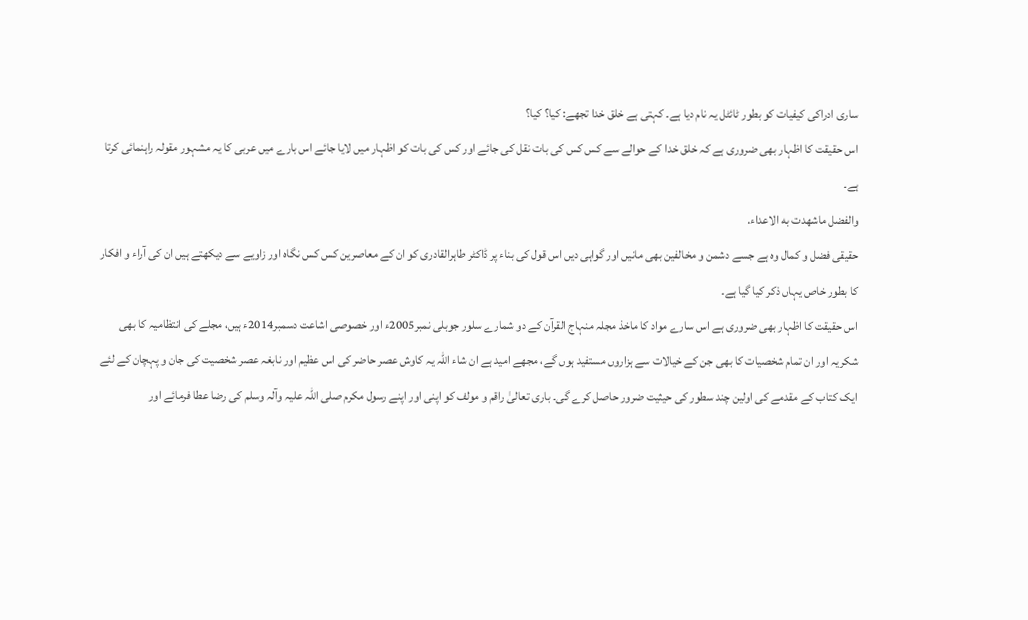ساری ادراکی کیفیات کو بطور ٹائٹل یہ نام دیا ہے۔ کہتی ہے خلق خدا تجھے: کیا؟ کیا؟
اس حقیقت کا اظہار بھی ضروری ہے کہ خلق خدا کے حوالے سے کس کس کی بات نقل کی جائے اور کس کی بات کو اظہار میں لایا جائے اس بارے میں عربی کا یہ مشہور مقولہ راہنمائی کرتا ہے۔
والفضل ماشهدت به الاعداء.
حقیقی فضل و کمال وہ ہے جسے دشمن و مخالفین بھی مانیں اور گواہی دیں اس قول کی بناء پر ڈاکٹر طاہرالقادری کو ان کے معاصرین کس کس نگاہ اور زاویے سے دیکھتے ہیں ان کی آراء و افکار کا بطور خاص یہاں ذکر کیا گیا ہے۔
اس حقیقت کا اظہار بھی ضروری ہے اس سارے مواد کا ماخذ مجلہ منہاج القرآن کے دو شمارے سلور جوبلی نمبر2005ء اور خصوصی اشاعت دسمبر2014ء ہیں، مجلے کی انتظامیہ کا بھی شکریہ اور ان تمام شخصیات کا بھی جن کے خیالات سے ہزاروں مستفید ہوں گے، مجھے امید ہے ان شاء اللہ یہ کاوش عصر حاضر کی اس عظیم اور نابغہ عصر شخصیت کی جان و پہچان کے لئے ایک کتاب کے مقدمے کی اولین چند سطور کی حیثیت ضرور حاصل کرے گی۔ باری تعالیٰ راقم و مولف کو اپنی اور اپنے رسول مکرم صلی اللہ علیہ وآلہ وسلم کی رضا عطا فرمائے اور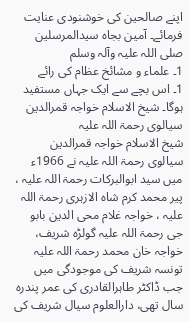اپنے صالحین کی خوشنودی عنایت فرمائے۔ آمین بجاہ سیدالمرسلین صلی اللہ علیہ وآلہ وسلم
1۔ علماء و مشائخ عظام کی رائے
1۔ اس بچے سے ایک جہاں مستفید ہوگا۔ شیخ الاسلام خواجہ قمرالدین سیالوی رحمۃ اللہ علیہ
شیخ الاسلام خواجہ قمرالدین سیالوی رحمۃ اللہ علیہ نے 1966ء میں سید ابوالبرکات رحمۃ اللہ علیہ ، پیر محمد کرم شاہ الازہری رحمۃ اللہ علیہ ، خواجہ غلام محی الدین بابو جی رحمۃ اللہ علیہ گولڑہ شریف، خواجہ خان محمد رحمۃ اللہ علیہ تونسہ شریف کی موجودگی میں جب ڈاکٹر طاہرالقادری کی عمر پندرہ سال تھی، دارالعلوم سیال شریف کی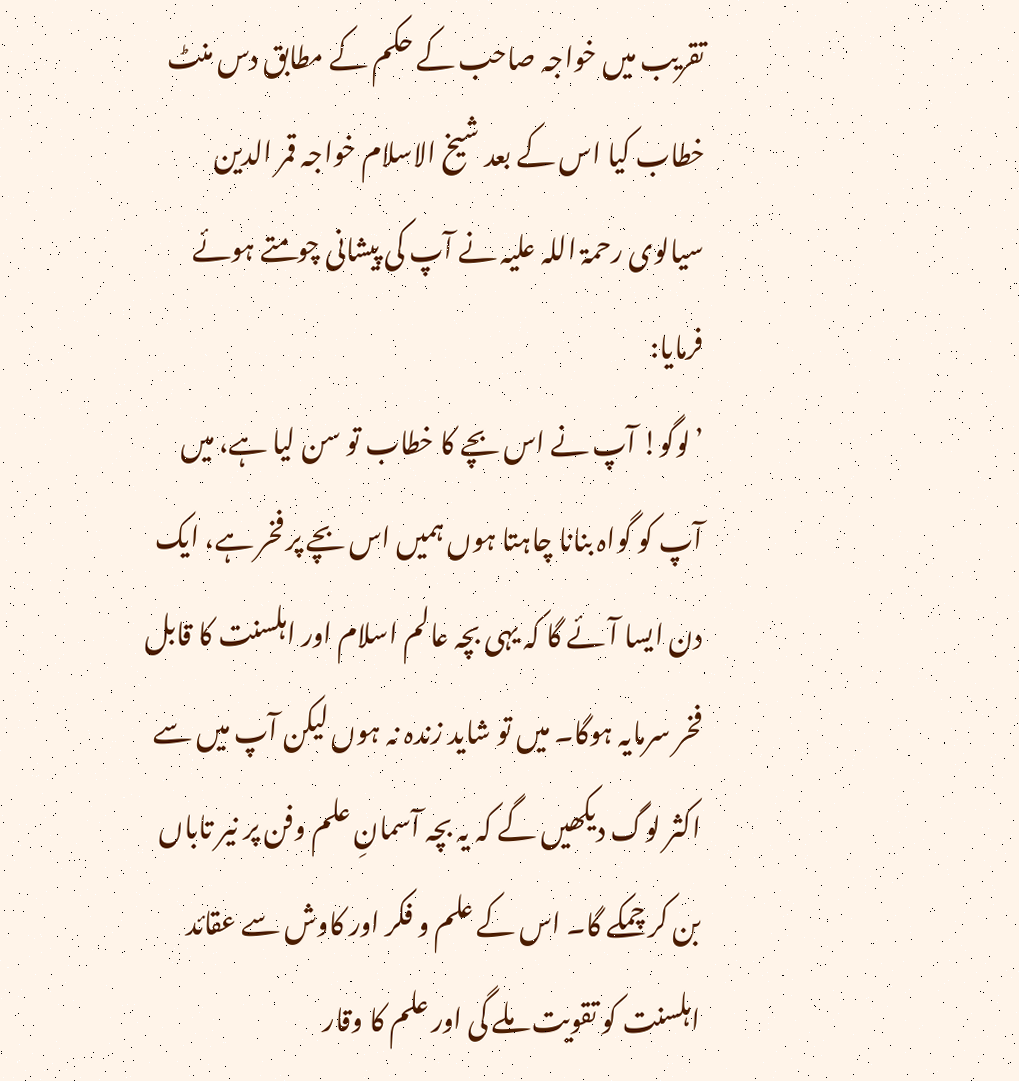تقریب میں خواجہ صاحب کے حکم کے مطابق دس منٹ خطاب کیا اس کے بعد شیخ الاسلام خواجہ قمر الدین سیالوی رحمۃ اللہ علیہ نے آپ کی پیشانی چومتے ہوئے فرمایا:
’لوگو! آپ نے اس بچے کا خطاب تو سن لیا ہے، میں آپ کو گواہ بنانا چاہتا ہوں ہمیں اس بچے پر فخر ہے، ایک دن ایسا آئے گا کہ یہی بچہ عالم اسلام اور اہلسنت کا قابل فخر سرمایہ ہوگا۔ میں تو شاید زندہ نہ ہوں لیکن آپ میں سے اکثر لوگ دیکھیں گے کہ یہ بچہ آسمانِ علم وفن پر نیر تاباں بن کر چمکے گا۔ اس کے علم و فکر اور کاوش سے عقائد اہلسنت کو تقویت ملے گی اور علم کا وقار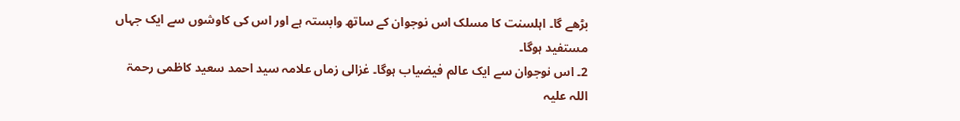بڑھے گا۔ اہلسنت کا مسلک اس نوجوان کے ساتھ وابستہ ہے اور اس کی کاوشوں سے ایک جہاں مستفید ہوگا۔
2۔ اس نوجوان سے ایک عالم فیضیاب ہوگا۔ غزالی زماں علامہ سید احمد سعید کاظمی رحمۃ اللہ علیہ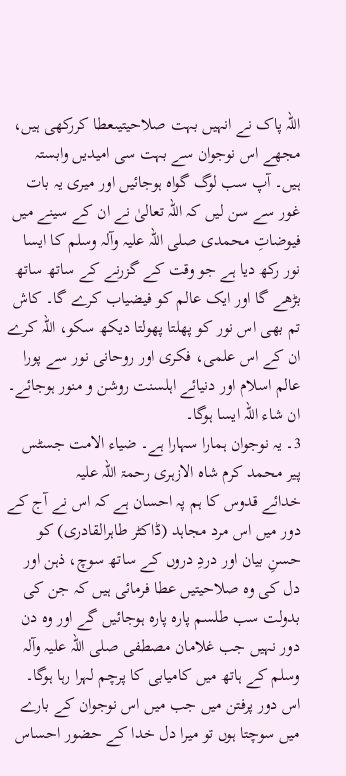اللہ پاک نے انہیں بہت صلاحیتیںعطا کررکھی ہیں، مجھے اس نوجوان سے بہت سی امیدیں وابستہ ہیں۔ آپ سب لوگ گواہ ہوجائیں اور میری یہ بات غور سے سن لیں کہ اللہ تعالیٰ نے ان کے سینے میں فیوضاتِ محمدی صلی اللہ علیہ وآلہ وسلم کا ایسا نور رکھ دیا ہے جو وقت کے گزرنے کے ساتھ ساتھ بڑھے گا اور ایک عالم کو فیضیاب کرے گا۔ کاش تم بھی اس نور کو پھلتا پھولتا دیکھ سکو، اللہ کرے ان کے اس علمی، فکری اور روحانی نور سے پورا عالم اسلام اور دنیائے اہلسنت روشن و منور ہوجائے۔ ان شاء اللہ ایسا ہوگا۔
3۔ یہ نوجوان ہمارا سہارا ہے۔ ضیاء الامت جسٹس پیر محمد کرم شاہ الازہری رحمۃ اللہ علیہ
خدائے قدوس کا ہم پہ احسان ہے کہ اس نے آج کے دور میں اس مرد مجاہد (ڈاکٹر طاہرالقادری) کو حسنِ بیان اور دردِ دروں کے ساتھ سوچ، ذہن اور دل کی وہ صلاحیتیں عطا فرمائی ہیں کہ جن کی بدولت سب طلسم پارہ پارہ ہوجائیں گے اور وہ دن دور نہیں جب غلامان مصطفی صلی اللہ علیہ وآلہ وسلم کے ہاتھ میں کامیابی کا پرچم لہرا رہا ہوگا۔
اس دور پرفتن میں جب میں اس نوجوان کے بارے میں سوچتا ہوں تو میرا دل خدا کے حضور احساس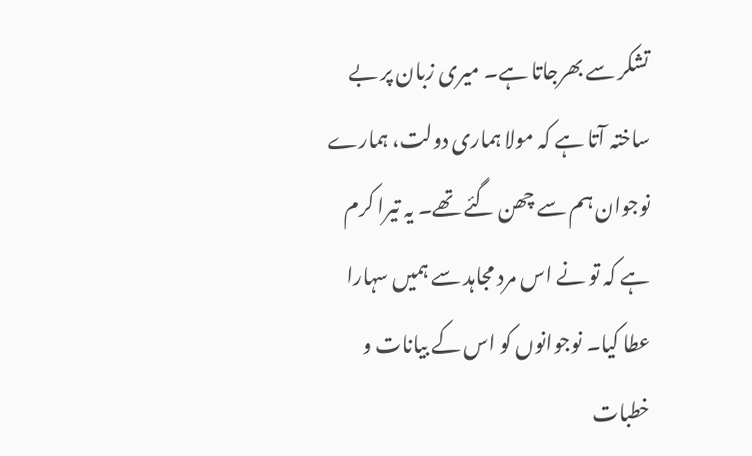تشکر سے بھرجاتا ہے۔ میری زبان پر بے ساختہ آتا ہے کہ مولا ہماری دولت، ہمارے نوجوان ہم سے چھن گئے تھے۔ یہ تیرا کرم ہے کہ تو نے اس مرد مجاہد سے ہمیں سہارا عطا کیا۔ نوجوانوں کو اس کے بیانات و خطبات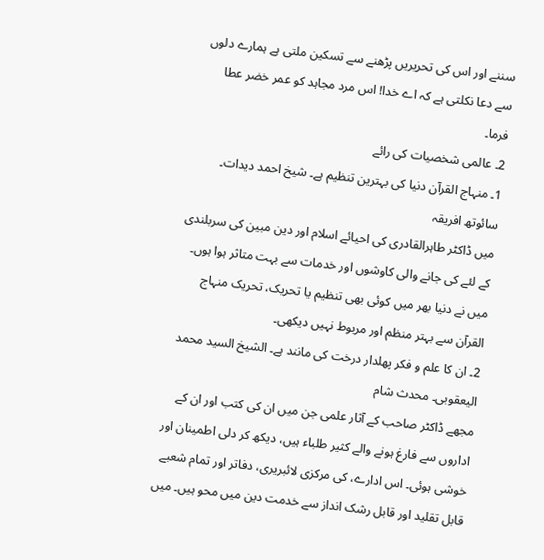سننے اور اس کی تحریریں پڑھنے سے تسکین ملتی ہے ہمارے دلوں سے دعا نکلتی ہے کہ اے خدا! اس مرد مجاہد کو عمر خضر عطا فرما۔
2۔ عالمی شخصیات کی رائے
1۔ منہاج القرآن دنیا کی بہترین تنظیم ہے۔ شیخ احمد دیدات۔ سائوتھ افریقہ
میں ڈاکٹر طاہرالقادری کی احیائے اسلام اور دین مبین کی سربلندی کے لئے کی جانے والی کاوشوں اور خدمات سے بہت متاثر ہوا ہوں۔ میں نے دنیا بھر میں کوئی بھی تنظیم یا تحریک، تحریک منہاج القرآن سے بہتر منظم اور مربوط نہیں دیکھی۔
2۔ ان کا علم و فکر پھلدار درخت کی مانند ہے۔ الشیخ السید محمد الیعقوبی۔ محدث شام
مجھے ڈاکٹر صاحب کے آثار علمی جن میں ان کی کتب اور ان کے اداروں سے فارغ ہونے والے کثیر طلباء ہیں، دیکھ کر دلی اطمینان اور خوشی ہوئی۔ اس ادارے، کی مرکزی لائبریری، دفاتر اور تمام شعبے قابل تقلید اور قابل رشک انداز سے خدمت دین میں محو ہیں۔ میں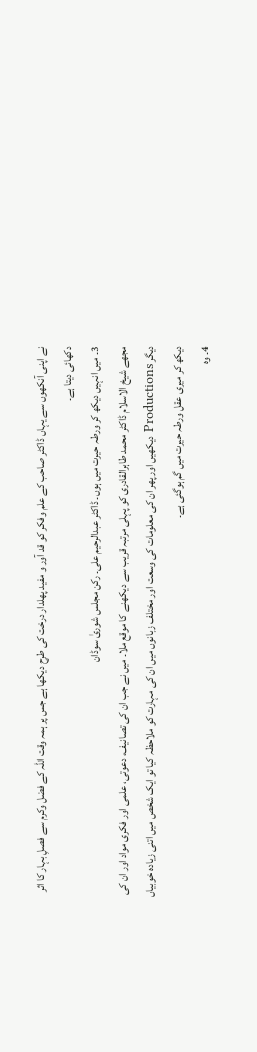نے اپنی آنکھوں سے یہاں ڈاکٹر صاحب کے علم وفکر کو قد آور و مفید پھلدار درخت کی طرح دیکھا ہے جس پر ہمہ وقت اللہ کے فضل وکرم سے فصلِ بہار کا اثر دکھائی دیتا ہے۔
3۔ میں انہیں دیکھ کر ورطہ حیرت میں ہوں۔ ڈاکٹر عبدالرحیم علی۔ رکن مجلس شوریٰ سوڈان
مجھے شیخ الاسلام ڈاکٹر محمد طاہرالقادری کو پہلی مرتبہ قریب سے دیکھنے کا موقع ملا۔ میں نے جب ان کی تصانیف، دعوتی، علمی اور فکری مواد اور ان کی دیگر Productions دیکھیں اور پھر ان کی معلومات کی وسعت اور مختلف زبانوں میں ان کی مہارت کو ملاحظہ کیا تو ایک شخص میں اتنی زیادہ خوبیاں دیکھ کر میری عقل ورطہ حیرت میں گم ہوگئی ہے۔
4۔ وہ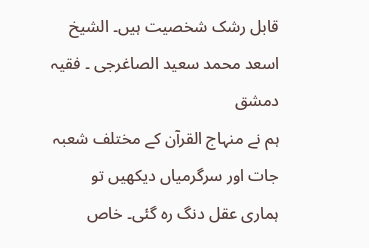قابل رشک شخصیت ہیں۔ الشیخ اسعد محمد سعید الصاغرجی ۔ فقیہ دمشق
ہم نے منہاج القرآن کے مختلف شعبہ جات اور سرگرمیاں دیکھیں تو ہماری عقل دنگ رہ گئی۔ خاص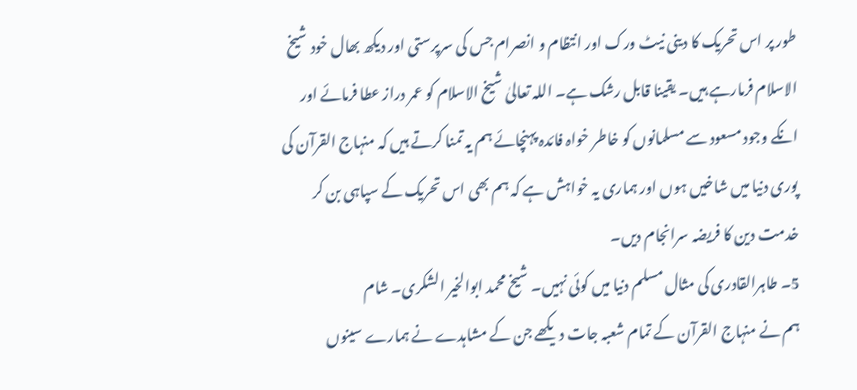طور پر اس تحریک کا دینی نیٹ ورک اور انتظام و انصرام جس کی سرپرستی اور دیکھ بھال خود شیخ الاسلام فرمارہے ہیں۔ یقینا قابل رشک ہے۔ اللہ تعالیٰ شیخ الاسلام کو عمر دراز عطا فرمائے اور انکے وجود مسعود سے مسلمانوں کو خاطر خواہ فائدہ پہنچائے ہم یہ تمنا کرتے ہیں کہ منہاج القرآن کی پوری دنیا میں شاخیں ہوں اور ہماری یہ خواہش ہے کہ ہم بھی اس تحریک کے سپاہی بن کر خدمت دین کا فریضہ سرانجام دیں۔
5۔ طاہرالقادری کی مثال مسلم دنیا میں کوئی نہیں۔ شیخ محمد ابوالخیر الشکری۔ شام
ہم نے منہاج القرآن کے تمام شعبہ جات دیکھے جن کے مشاہدے نے ہمارے سینوں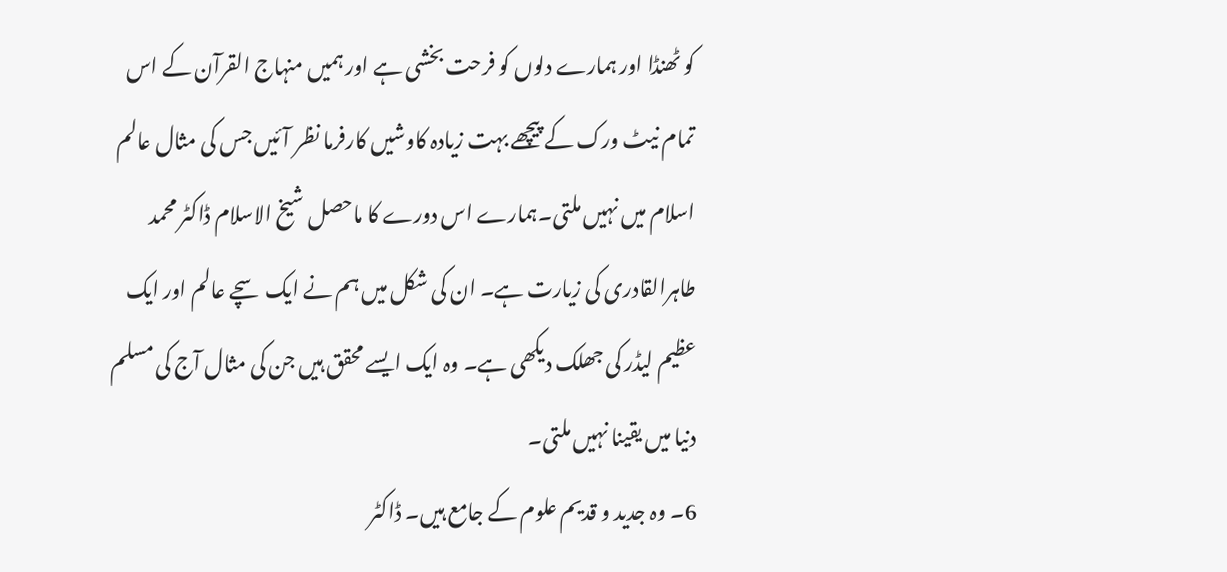کو ٹھنڈا اور ہمارے دلوں کو فرحت بخشی ہے اور ہمیں منہاج القرآن کے اس تمام نیٹ ورک کے پیچھے بہت زیادہ کاوشیں کارفرما نظر آئیں جس کی مثال عالم اسلام میں نہیں ملتی۔ہمارے اس دورے کا ماحصل شیخ الاسلام ڈاکٹر محمد طاہرالقادری کی زیارت ہے۔ ان کی شکل میں ہم نے ایک سچے عالم اور ایک عظیم لیڈر کی جھلک دیکھی ہے۔ وہ ایک ایسے محقق ہیں جن کی مثال آج کی مسلم دنیا میں یقینا نہیں ملتی۔
6۔ وہ جدید و قدیم علوم کے جامع ہیں۔ ڈاکٹر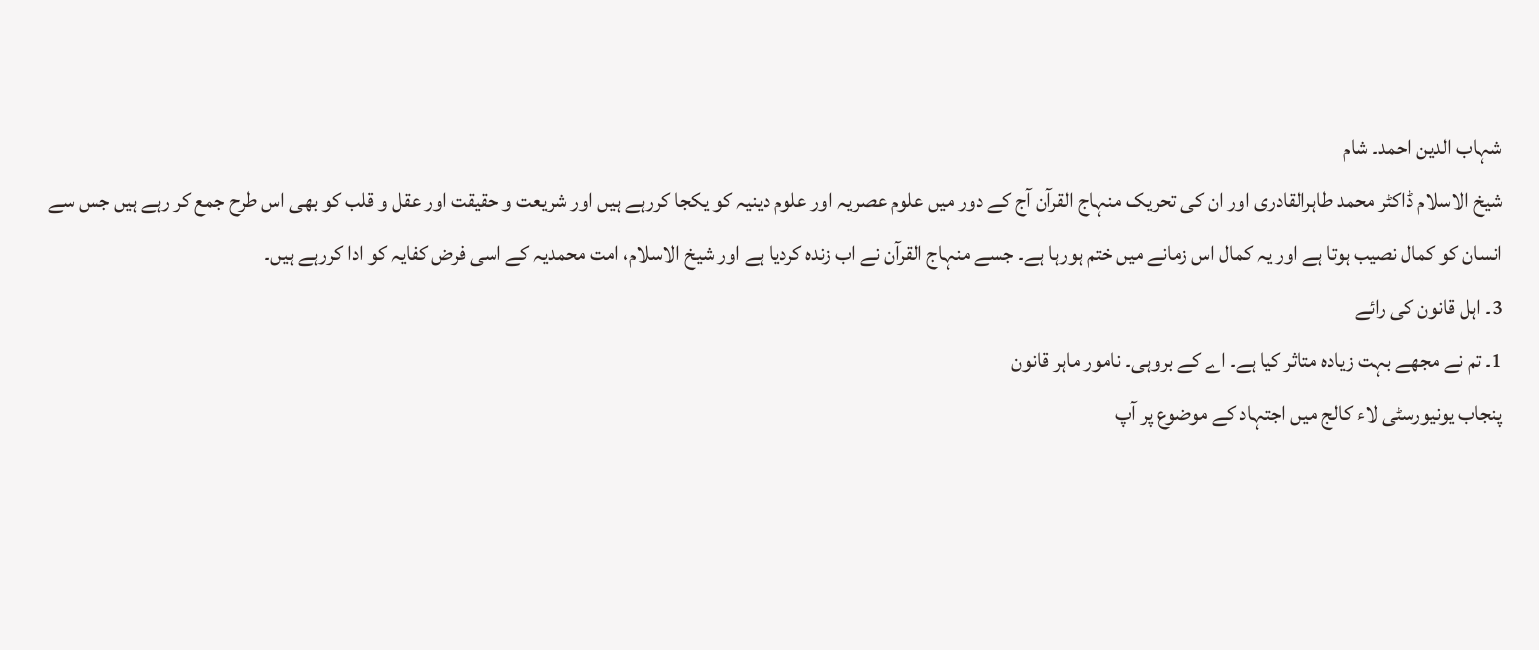شہاب الدین احمد۔ شام
شیخ الاسلام ڈاکٹر محمد طاہرالقادری اور ان کی تحریک منہاج القرآن آج کے دور میں علوم عصریہ اور علوم دینیہ کو یکجا کررہے ہیں اور شریعت و حقیقت اور عقل و قلب کو بھی اس طرح جمع کر رہے ہیں جس سے انسان کو کمال نصیب ہوتا ہے اور یہ کمال اس زمانے میں ختم ہورہا ہے۔ جسے منہاج القرآن نے اب زندہ کردیا ہے اور شیخ الاسلام، امت محمدیہ کے اسی فرض کفایہ کو ادا کررہے ہیں۔
3۔ اہل قانون کی رائے
1۔ تم نے مجھے بہت زیادہ متاثر کیا ہے۔ اے کے بروہی۔ نامور ماہر قانون
پنجاب یونیورسٹی لاء کالج میں اجتہاد کے موضوع پر آپ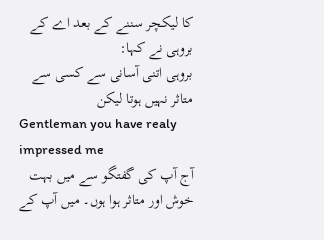کا لیکچر سننے کے بعد اے کے بروہی نے کہا:
بروہی اتنی آسانی سے کسی سے متاثر نہیں ہوتا لیکن
Gentleman you have realy impressed me
آج آپ کی گفتگو سے میں بہت خوش اور متاثر ہوا ہوں۔ میں آپ کے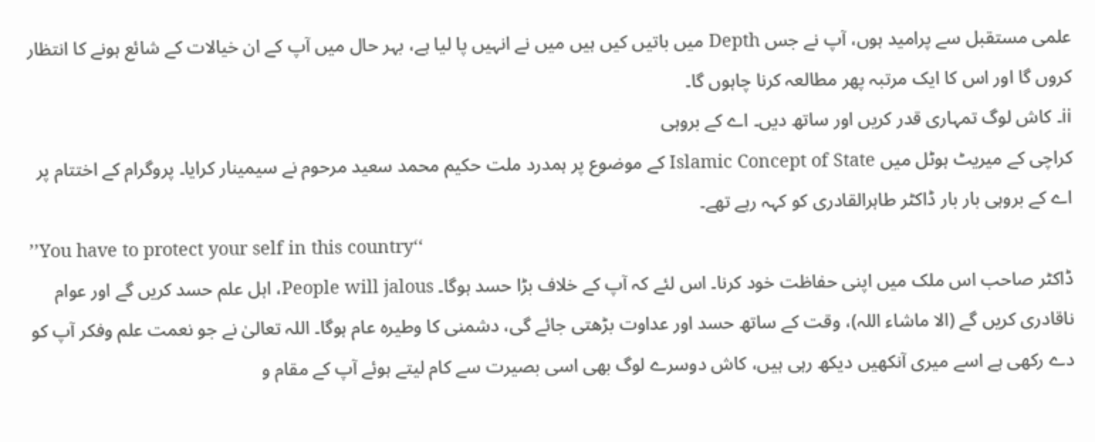علمی مستقبل سے پرامید ہوں، آپ نے جس Depth میں باتیں کیں ہیں میں نے انہیں پا لیا ہے، بہر حال میں آپ کے ان خیالات کے شائع ہونے کا انتظار کروں گا اور اس کا ایک مرتبہ پھر مطالعہ کرنا چاہوں گا۔
ii۔ کاش لوگ تمہاری قدر کریں اور ساتھ دیں۔ اے کے بروہی
کراچی کے میریٹ ہوٹل میں Islamic Concept of State کے موضوع پر ہمدرد ملت حکیم محمد سعید مرحوم نے سیمینار کرایا۔ پروگرام کے اختتام پر اے کے بروہی بار بار ڈاکٹر طاہرالقادری کو کہہ رہے تھے۔
’’You have to protect your self in this country‘‘
ڈاکٹر صاحب اس ملک میں اپنی حفاظت خود کرنا۔ اس لئے کہ آپ کے خلاف بڑا حسد ہوگا۔ People will jalous، اہل علم حسد کریں گے اور عوام ناقادری کریں گے (الا ماشاء اللہ)، وقت کے ساتھ حسد اور عداوت بڑھتی جائے گی، دشمنی کا وطیرہ عام ہوگا۔ اللہ تعالیٰ نے جو نعمت علم وفکر آپ کو دے رکھی ہے اسے میری آنکھیں دیکھ رہی ہیں، کاش دوسرے لوگ بھی اسی بصیرت سے کام لیتے ہوئے آپ کے مقام و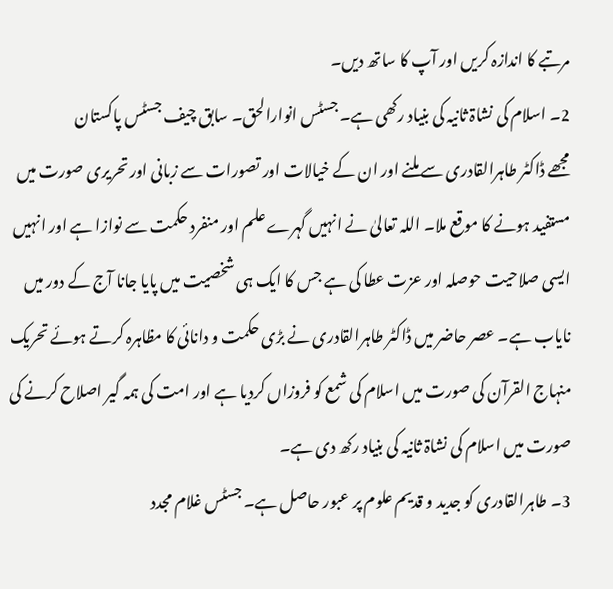مرتبے کا اندازہ کریں اور آپ کا ساتھ دیں۔
2۔ اسلام کی نشاۃ ثانیہ کی بنیاد رکھی ہے۔ جسٹس انوارالحق۔ سابق چیف جسٹس پاکستان
مجھے ڈاکٹر طاہرالقادری سے ملنے اور ان کے خیالات اور تصورات سے زبانی اور تحریری صورت میں مستفید ہونے کا موقع ملا۔ اللہ تعالیٰ نے انہیں گہرے علم اور منفرد حکمت سے نوازا ہے اور انہیں ایسی صلاحیت حوصلہ اور عزت عطا کی ہے جس کا ایک ہی شخصیت میں پایا جانا آج کے دور میں نایاب ہے۔ عصر حاضر میں ڈاکٹر طاہرالقادری نے بڑی حکمت و دانائی کا مظاہرہ کرتے ہوئے تحریک منہاج القرآن کی صورت میں اسلام کی شمع کو فروزاں کردیا ہے اور امت کی ہمہ گیر اصلاح کرنے کی صورت میں اسلام کی نشاۃ ثانیہ کی بنیاد رکھ دی ہے۔
3۔ طاہرالقادری کو جدید و قدیم علوم پر عبور حاصل ہے۔ جسٹس غلام مجدد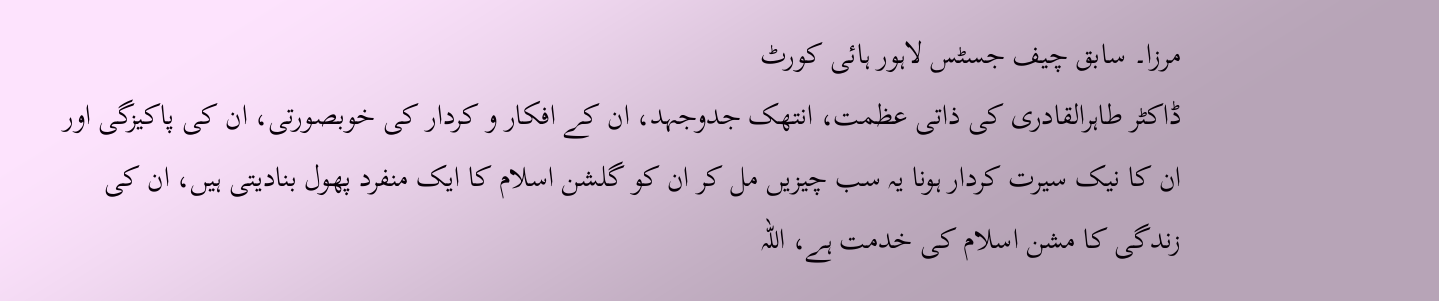مرزا۔ سابق چیف جسٹس لاہور ہائی کورٹ
ڈاکٹر طاہرالقادری کی ذاتی عظمت، انتھک جدوجہد، ان کے افکار و کردار کی خوبصورتی، ان کی پاکیزگی اور ان کا نیک سیرت کردار ہونا یہ سب چیزیں مل کر ان کو گلشن اسلام کا ایک منفرد پھول بنادیتی ہیں، ان کی زندگی کا مشن اسلام کی خدمت ہے، اللہ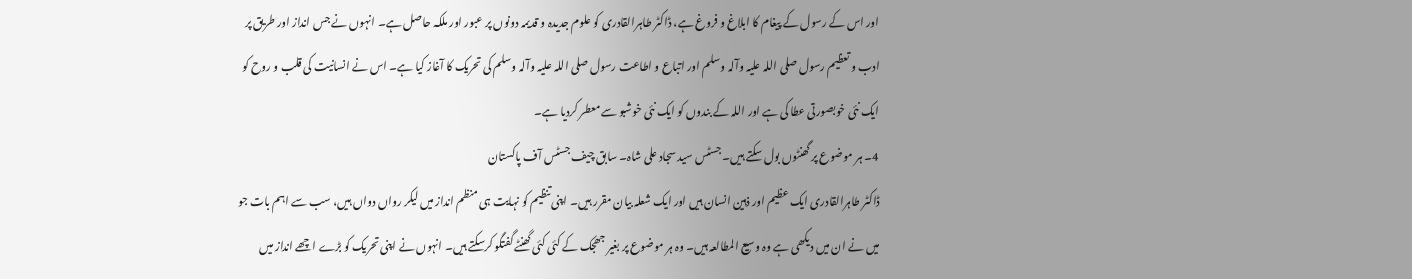اور اس کے رسول کے پیغام کا ابلاغ و فروغ ہے، ڈاکٹر طاہرالقادری کو علوم جدیدہ و قدیمہ دونوں پر عبور اور ملکہ حاصل ہے۔ انہوں نے جس انداز اور طریق پر ادب و تعظیم رسول صلی اللہ علیہ وآلہ وسلم اور اتباع و اطاعت رسول صلی اللہ علیہ وآلہ وسلم کی تحریک کا آغاز کیا ہے۔ اس نے انسانیت کی قلب و روح کو ایک نئی خوبصورتی عطا کی ہے اور اللہ کے بندوں کو ایک نئی خوشبو سے معطر کردیا ہے۔
4۔ ہر موضوع پر گھنٹوں بول سکتے ہیں۔ جسٹس سید سجاد علی شاہ۔ سابق چیف جسٹس آف پاکستان
ڈاکٹر طاہرالقادری ایک عظیم اور ذہین انسان ہیں اور ایک شعلہ بیان مقرر ہیں۔ اپنی تنظیم کو نہایت ہی منظم انداز میں لیکر رواں دواں ہیں، سب سے اہم بات جو میں نے ان میں دیکھی ہے وہ وسیع المطالعہ ہیں۔ وہ ہر موضوع پر بغیر جھجک کے کئی کئی گھنٹے گفتگو کرسکتے ہیں۔ انہوں نے اپنی تحریک کو بڑے اچھے انداز میں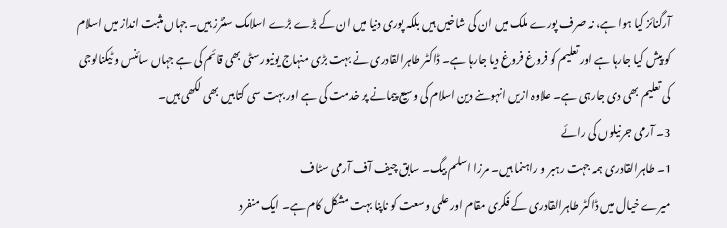آرگنائز کیا ہوا ہے، نہ صرف پورے ملک میں ان کی شاخیں ہیں بلکہ پوری دنیا میں ان کے بڑے بڑے اسلامک سنٹرز ہیں۔ جہاں مثبت انداز میں اسلام کو پیش کیا جارہا ہے اور تعلیم کو فروغ فروغ دیا جارہا ہے۔ ڈاکٹر طاہرالقادری نے بہت بڑی منہاج یونیورسٹی بھی قائم کی ہے جہاں سائنس و ٹیکنالوجی کی تعلیم بھی دی جارہی ہے۔ علاوہ ازیں انہوںنے دین اسلام کی وسیع پیمانے پر خدمت کی ہے اور بہت سی کتابیں بھی لکھی ہیں۔
3۔ آرمی جرنیلوں کی رائے
1۔ طاہرالقادری ہمہ جہت رہبر و راہنما ہیں۔ مرزا اسلم بیگ۔ سابق چیف آف آرمی سٹاف
میرے خیال میں ڈاکٹر طاہرالقادری کے فکری مقام اور علمی وسعت کو ناپنا بہت مشکل کام ہے۔ ایک منفرد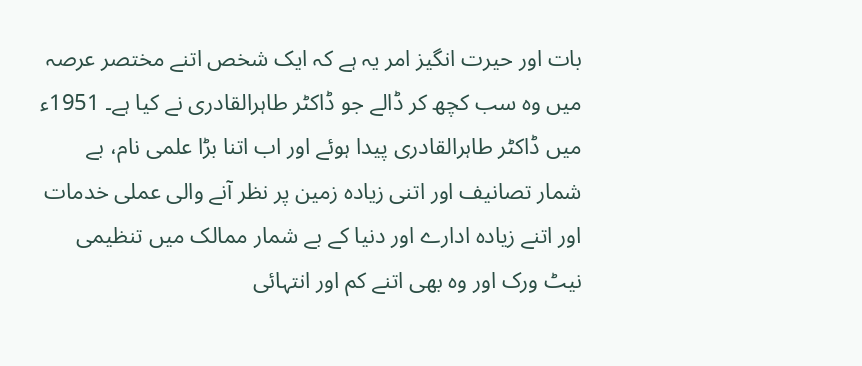بات اور حیرت انگیز امر یہ ہے کہ ایک شخص اتنے مختصر عرصہ میں وہ سب کچھ کر ڈالے جو ڈاکٹر طاہرالقادری نے کیا ہے۔ 1951ء میں ڈاکٹر طاہرالقادری پیدا ہوئے اور اب اتنا بڑا علمی نام، بے شمار تصانیف اور اتنی زیادہ زمین پر نظر آنے والی عملی خدمات اور اتنے زیادہ ادارے اور دنیا کے بے شمار ممالک میں تنظیمی نیٹ ورک اور وہ بھی اتنے کم اور انتہائی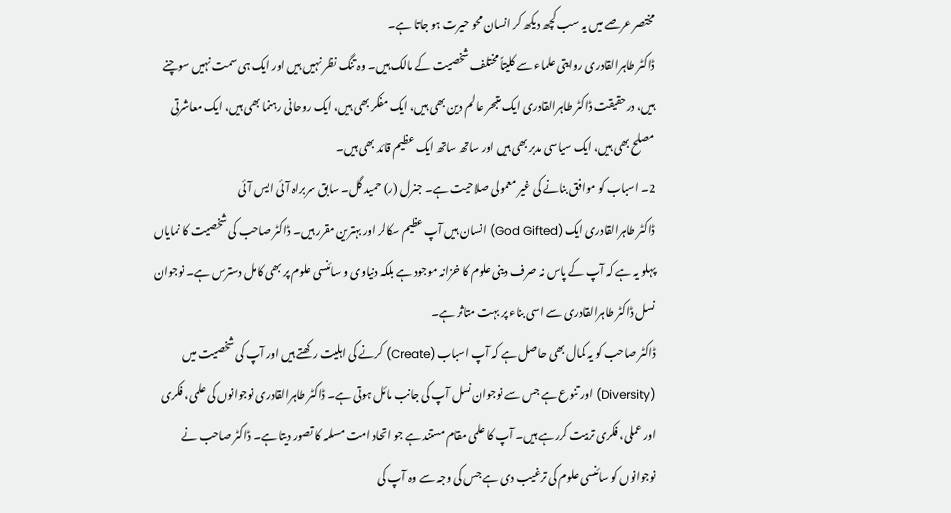مختصر عرصے میں یہ سب کچھ دیکھ کر انسان محو حیرت ہو جاتا ہے۔
ڈاکٹر طاہرالقادری روایتی علماء سے کلیتاً مختلف شخصیت کے مالک ہیں۔ وہ تنگ نظر نہیں ہیں اور ایک ہی سمت نہیں سوچنے ہیں، درحقیقت ڈاکٹر طاہرالقادری ایک متبحر عالم دین بھی ہیں، ایک مفکر بھی ہیں، ایک روحانی رہنما بھی ہیں، ایک معاشرتی مصلح بھی ہیں، ایک سیاسی مدبر بھی ہیں اور ساتھ ساتھ ایک عظیم قائد بھی ہیں۔
2۔ اسباب کو موافق بنانے کی غیر معمولی صلاحیت ہے۔ جنرل (ر) حمید گل۔ سابق سربراہ آئی ایس آئی
ڈاکٹر طاہرالقادری ایک (God Gifted) انسان ہیں آپ عظیم سکالر اور بہترین مقرر ہیں۔ ڈاکٹر صاحب کی شخصیت کا نمایاں پہلو یہ ہے کہ آپ کے پاس نہ صرف دینی علوم کا خزانہ موجود ہے بلکہ دنیاوی و سائنسی علوم پر بھی کامل دسترس ہے۔ نوجوان نسل ڈاکٹر طاہرالقادری سے اسی بناء پر بہت متاثر ہے۔
ڈاکٹر صاحب کو یہ کمال بھی حاصل ہے کہ آپ اسباب (Create) کرنے کی اہلیت رکھتے ہیں اور آپ کی شخصیت میں (Diversity) اور تنوع ہے جس سے نوجوان نسل آپ کی جانب مائل ہوتی ہے۔ ڈاکٹر طاہرالقادری نوجوانوں کی علمی، فکری اور عملی، فکری تربیت کررہے ہیں۔ آپ کا علمی مقام مستند ہے جو اتحاد امت مسلمہ کا تصور دیتا ہے۔ ڈاکٹر صاحب نے نوجوانوں کو سائنسی علوم کی ترغیب دی ہے جس کی وجہ سے وہ آپ کی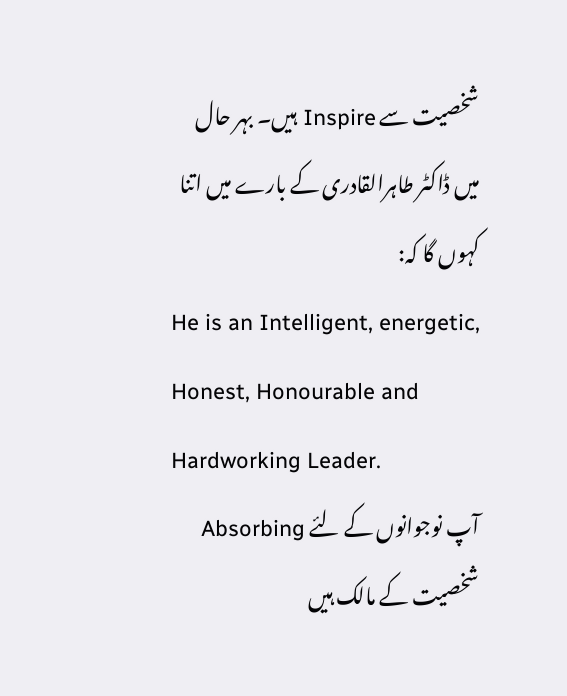شخصیت سے Inspire ہیں۔ بہر حال میں ڈاکٹر طاہرالقادری کے بارے میں اتنا کہوں گا کہ:
He is an Intelligent, energetic, Honest, Honourable and Hardworking Leader.
آپ نوجوانوں کے لئے Absorbing شخصیت کے مالک ہیں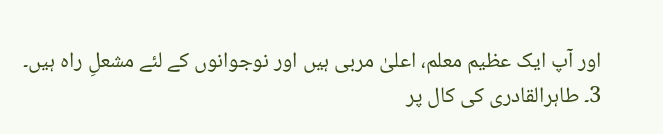اور آپ ایک عظیم معلم، اعلیٰ مربی ہیں اور نوجوانوں کے لئے مشعلِ راہ ہیں۔
3۔ طاہرالقادری کی کال پر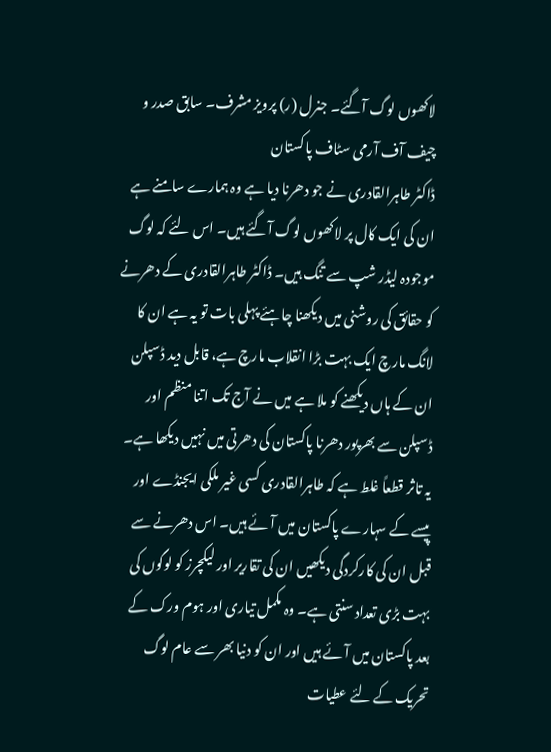لاکھوں لوگ آگئے۔ جنرل (ر) پرویز مشرف۔ سابق صدر و چیف آف آرمی سٹاف پاکستان
ڈاکٹر طاہرالقادری نے جو دھرنا دیا ہے وہ ہمارے سامنے ہے ان کی ایک کال پر لاکھوں لوگ آگئے ہیں۔ اس لئے کہ لوگ موجودہ لیڈر شپ سے تنگ ہیں۔ ڈاکٹر طاہرالقادری کے دھرنے کو حقائق کی روشنی میں دیکھنا چاہئے پہلی بات تو یہ ہے ان کا لانگ مارچ ایک بہت بڑا انقلاب مارچ ہے، قابل دید ڈسپلن ان کے ہاں دیکھنے کو ملا ہے میں نے آج تک اتنا منظم اور ڈسپلن سے بھرپور دھرنا پاکستان کی دھرتی میں نہیں دیکھا ہے۔
یہ تاثر قطعاً غلط ہے کہ طاہرالقادری کسی غیر ملکی ایجنڈے اور پیسے کے سہارے پاکستان میں آئے ہیں۔ اس دھرنے سے قبل ان کی کارکردگی دیکھیں ان کی تقاریر اور لیکچرز کو لوگوں کی بہت بڑی تعداد سنتی ہے۔ وہ مکمل تیاری اور ہوم ورک کے بعد پاکستان میں آئے ہیں اور ان کو دنیا بھر سے عام لوگ تحریک کے لئے عطیات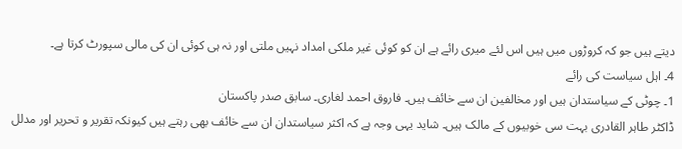دیتے ہیں جو کہ کروڑوں میں ہیں اس لئے میری رائے ہے ان کو کوئی غیر ملکی امداد نہیں ملتی اور نہ ہی کوئی ان کی مالی سپورٹ کرتا ہے۔
4۔ اہل سیاست کی رائے
1۔ چوٹی کے سیاستدان ہیں اور مخالفین ان سے خائف ہیں۔ فاروق احمد لغاری۔ سابق صدر پاکستان
ڈاکٹر طاہر القادری بہت سی خوبیوں کے مالک ہیں۔ شاید یہی وجہ ہے کہ اکثر سیاستدان ان سے خائف بھی رہتے ہیں کیونکہ تقریر و تحریر اور مدلل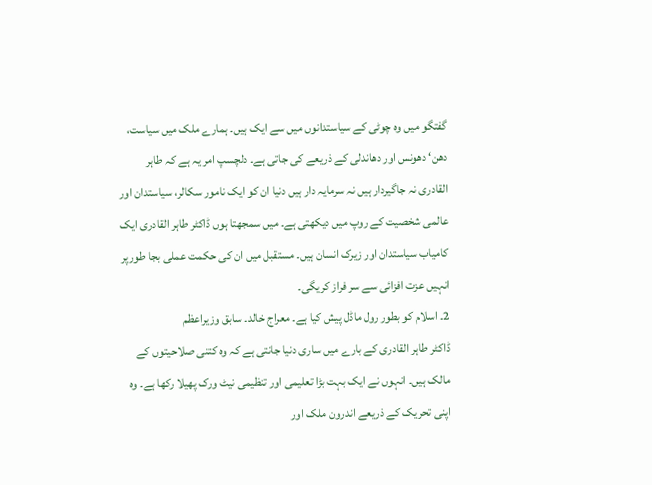گفتگو میں وہ چوٹی کے سیاستدانوں میں سے ایک ہیں۔ ہمارے ملک میں سیاست، دھن‘ دھونس اور دھاندلی کے ذریعے کی جاتی ہے۔ دلچسپ امر یہ ہے کہ طاہر القادری نہ جاگیردار ہیں نہ سرمایہ دار ہیں دنیا ان کو ایک نامور سکالر، سیاستدان اور عالمی شخصیت کے روپ میں دیکھتی ہے۔ میں سمجھتا ہوں ڈاکٹر طاہر القادری ایک کامیاب سیاستدان اور زیرک انسان ہیں۔ مستقبل میں ان کی حکمت عملی بجا طورپر انہیں عزت افزائی سے سر فراز کریگی۔
2۔ اسلام کو بطور رول ماڈل پیش کیا ہے۔ معراج خالد۔ سابق وزیراعظم
ڈاکٹر طاہر القادری کے بارے میں ساری دنیا جانتی ہے کہ وہ کتنی صلاحیتوں کے مالک ہیں۔ انہوں نے ایک بہت بڑا تعلیمی اور تنظیمی نیٹ ورک پھیلا رکھا ہے۔ وہ اپنی تحریک کے ذریعے اندرون ملک اور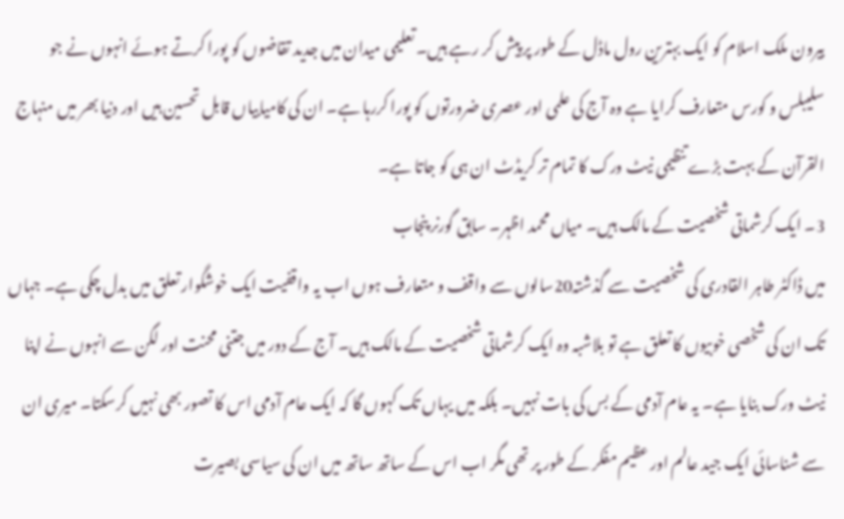بیرون ملک اسلام کو ایک بہترین رول ماڈل کے طور پر پیش کر رہے ہیں۔ تعلیمی میدان میں جدید تقاضوں کو پورا کرتے ہوئے انہوں نے جو سلیبلس و کورس متعارف کرایا ہے وہ آج کی علمی اور عصری ضرورتوں کو پورا کررہا ہے۔ ان کی کامیابیاں قابل تحسین ہیں اور دنیا بھر میں منہاج القرآن کے بہت بڑے تنظیمی نیٹ ورک کا تمام تر کریڈٹ ان ہی کو جاتا ہے۔
3۔ ایک کرشماتی شخصیت کے مالک ہیں۔ میاں محمد اظہر۔ سابق گورنر پنجاب
میں ڈاکٹر طاہر القادری کی شخصیت سے گذشتہ20سالوں سے واقف و متعارف ہوں اب یہ واقفیت ایک خوشگوار تعلق میں بدل چکی ہے۔ جہاں تک ان کی شخصی خوبیوں کا تعلق ہے تو بلاشبہ وہ ایک کرشماتی شخصیت کے مالک ہیں۔ آج کے دور میں جتنی محنت اور لگن سے انہوں نے اپنا نیٹ ورک بنایا ہے۔ یہ عام آدمی کے بس کی بات نہیں۔ بلکہ میں یہاں تک کہوں گا کہ ایک عام آدمی اس کا تصور بھی نہیں کرسکتا۔ میری ان سے شناسائی ایک جید عالم اور عظیم مفکر کے طور پر تھی مگر اب اس کے ساتھ ساتھ میں ان کی سیاسی بصیرت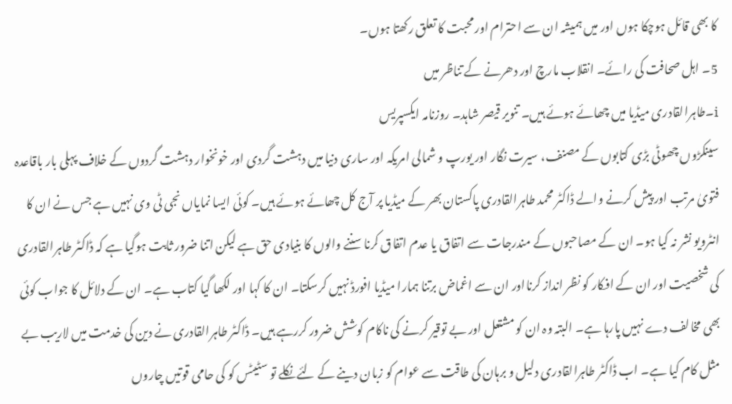کا بھی قائل ہوچکا ہوں اور میں ہمیشہ ان سے احترام اور محبت کا تعلق رکھتا ہوں۔
5۔ اہل صحافت کی رائے۔ انقلاب مارچ اور دھرنے کے تناظر میں
i۔طاہرالقادری میڈیا میں چھائے ہوئے ہیں۔ تنویر قیصر شاہد۔ روزنامہ ایکسپریس
سینکڑوں چھوٹی بڑی کتابوں کے مصنف، سیرت نگار اور یورپ و شمالی امریکہ اور ساری دنیا میں دہشت گردی اور خونخوار دہشت گردوں کے خلاف پہلی بار باقاعدہ فتویٰ مرتب اور پیش کرنے والے ڈاکٹر محمد طاہرالقادری پاکستان بھر کے میڈیا پر آج کل چھائے ہوئے ہیں۔ کوئی ایسا نمایاں نجی ٹی وی نہیں ہے جس نے ان کا انٹرویو نشر نہ کیا ہو۔ ان کے مصاحبوں کے مندرجات سے اتفاق یا عدم اتفاق کرنا سننے والوں کا بنیادی حق ہے لیکن اتنا ضرور ثابت ہوگیا ہے کہ ڈاکٹر طاہرالقادری کی شخصیت اور ان کے افکار کو نظر انداز کرنااور ان سے اغماض برتنا ہمارا میڈیا افورڈ نہیں کرسکتا۔ ان کا کہا اور لکھا گیا کتاب ہے۔ ان کے دلائل کا جواب کوئی بھی مخالف دے نہیں پارہا ہے۔ البتہ وہ ان کو مشتعل اور بے توقیر کرنے کی ناکام کوشش ضرور کررہے ہیں۔ ڈاکٹر طاہرالقادری نے دین کی خدمت میں لاریب بے مثل کام کیا ہے۔ اب ڈاکٹر طاہرالقادری دلیل و برہان کی طاقت سے عوام کو زبان دینے کے لئے نکلے تو سٹیٹس کو کی حامی قوتیں چاروں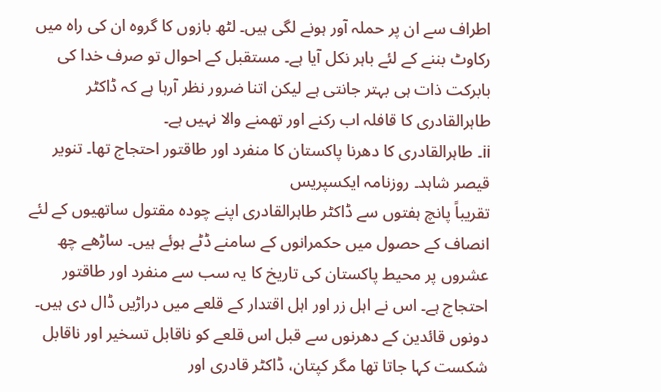اطراف سے ان پر حملہ آور ہونے لگی ہیں۔ لٹھ بازوں کا گروہ ان کی راہ میں رکاوٹ بننے کے لئے باہر نکل آیا ہے۔ مستقبل کے احوال تو صرف خدا کی بابرکت ذات ہی بہتر جانتی ہے لیکن اتنا ضرور نظر آرہا ہے کہ ڈاکٹر طاہرالقادری کا قافلہ اب رکنے اور تھمنے والا نہیں ہے۔
ii۔ طاہرالقادری کا دھرنا پاکستان کا منفرد اور طاقتور احتجاج تھا۔ تنویر قیصر شاہد۔ روزنامہ ایکسپریس
تقریباً پانچ ہفتوں سے ڈاکٹر طاہرالقادری اپنے چودہ مقتول ساتھیوں کے لئے انصاف کے حصول میں حکمرانوں کے سامنے ڈٹے ہوئے ہیں۔ ساڑھے چھ عشروں پر محیط پاکستان کی تاریخ کا یہ سب سے منفرد اور طاقتور احتجاج ہے۔ اس نے اہل زر اور اہل اقتدار کے قلعے میں دراڑیں ڈال دی ہیں۔ دونوں قائدین کے دھرنوں سے قبل اس قلعے کو ناقابل تسخیر اور ناقابل شکست کہا جاتا تھا مگر کپتان، ڈاکٹر قادری اور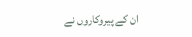ان کے پیروکاروں نے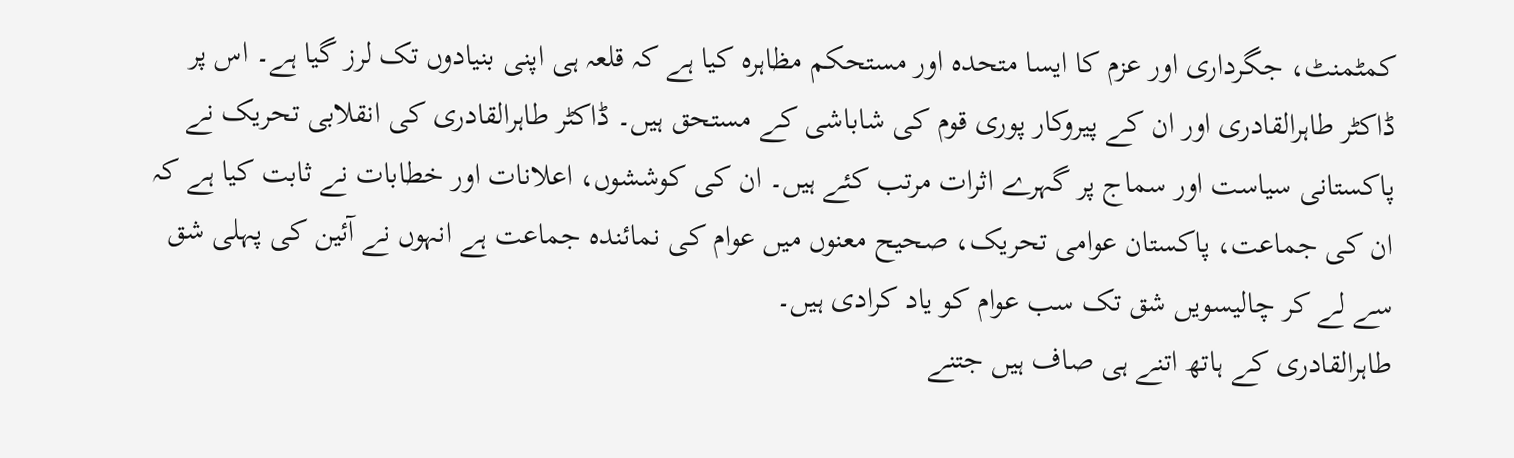کمٹمنٹ، جگرداری اور عزم کا ایسا متحدہ اور مستحکم مظاہرہ کیا ہے کہ قلعہ ہی اپنی بنیادوں تک لرز گیا ہے۔ اس پر ڈاکٹر طاہرالقادری اور ان کے پیروکار پوری قوم کی شاباشی کے مستحق ہیں۔ ڈاکٹر طاہرالقادری کی انقلابی تحریک نے پاکستانی سیاست اور سماج پر گہرے اثرات مرتب کئے ہیں۔ ان کی کوششوں، اعلانات اور خطابات نے ثابت کیا ہے کہ ان کی جماعت، پاکستان عوامی تحریک، صحیح معنوں میں عوام کی نمائندہ جماعت ہے انہوں نے آئین کی پہلی شق سے لے کر چالیسویں شق تک سب عوام کو یاد کرادی ہیں۔
طاہرالقادری کے ہاتھ اتنے ہی صاف ہیں جتنے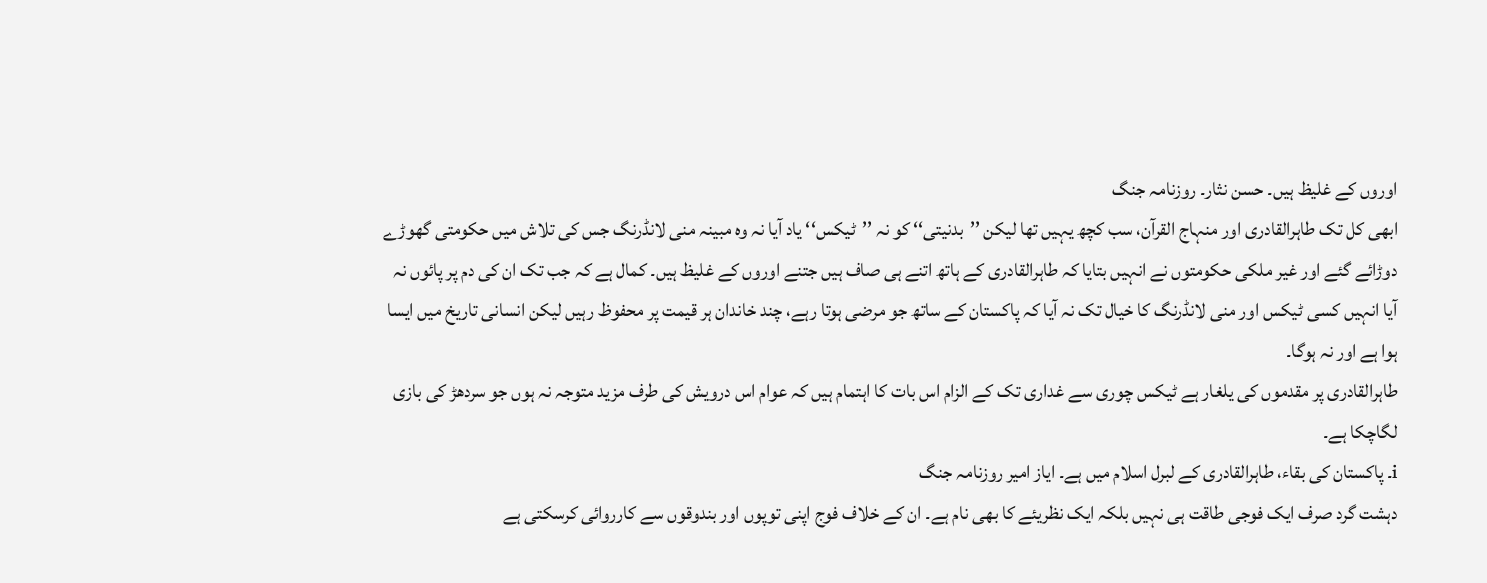اوروں کے غلیظ ہیں۔ حسن نثار۔ روزنامہ جنگ
ابھی کل تک طاہرالقادری اور منہاج القرآن، سب کچھ یہیں تھا لیکن ’’بدنیتی‘‘ کو نہ ’’ٹیکس‘‘ یاد آیا نہ وہ مبینہ منی لانڈرنگ جس کی تلاش میں حکومتی گھوڑے دوڑائے گئے اور غیر ملکی حکومتوں نے انہیں بتایا کہ طاہرالقادری کے ہاتھ اتنے ہی صاف ہیں جتنے اوروں کے غلیظ ہیں۔ کمال ہے کہ جب تک ان کی دم پر پائوں نہ آیا انہیں کسی ٹیکس اور منی لانڈرنگ کا خیال تک نہ آیا کہ پاکستان کے ساتھ جو مرضی ہوتا رہے، چند خاندان ہر قیمت پر محفوظ رہیں لیکن انسانی تاریخ میں ایسا ہوا ہے اور نہ ہوگا۔
طاہرالقادری پر مقدموں کی یلغار ہے ٹیکس چوری سے غداری تک کے الزام اس بات کا اہتمام ہیں کہ عوام اس درویش کی طرف مزید متوجہ نہ ہوں جو سردھڑ کی بازی لگاچکا ہے۔
i۔ پاکستان کی بقاء، طاہرالقادری کے لبرل اسلام میں ہے۔ ایاز امیر روزنامہ جنگ
دہشت گرد صرف ایک فوجی طاقت ہی نہیں بلکہ ایک نظریئے کا بھی نام ہے۔ ان کے خلاف فوج اپنی توپوں اور بندوقوں سے کارروائی کرسکتی ہے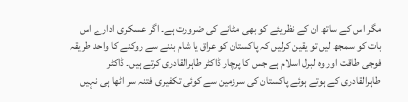مگر اس کے ساتھ ان کے نظریئے کو بھی مٹانے کی ضرورت ہے۔ اگر عسکری ادارے اس بات کو سمجھ لیں تو یقین کرلیں کہ پاکستان کو عراق یا شام بننے سے روکنے کا واحد طریقہ فوجی طاقت اور وہ لبرل اسلام ہے جس کا پرچار ڈاکٹر طاہرالقادری کرتے ہیں۔ ڈاکٹر طاہرالقادری کے ہوتے ہوئے پاکستان کی سرزمین سے کوئی تکفیری فتنہ سر اٹھا ہی نہیں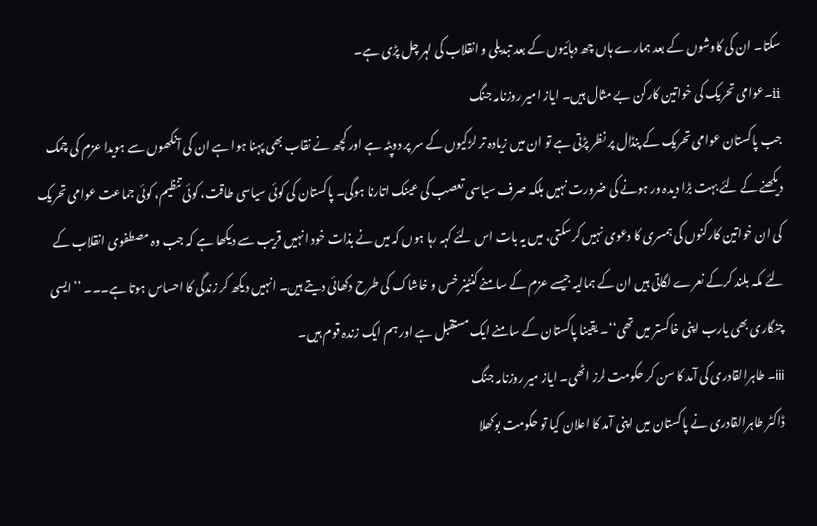سکتا۔ ان کی کاوشوں کے بعد ہمارے ہاں چھ دہائیوں کے بعد تبدیلی و انقلاب کی لہر چل پڑی ہے۔
ii۔عوامی تحریک کی خواتین کارکن بے مثال ہیں۔ ایاز امیر روزنامہ جنگ
جب پاکستان عوامی تحریک کے پنڈال پر نظر پڑتی ہے تو ان میں زیادہ تر لڑکیوں کے سر پر دوپٹہ ہے اور کچھ نے نقاب بھی پہنا ہوا ہے ان کی آنکھوں سے ہویدا عزم کی چمک دیکھنے کے لئے بہت بڑا دیدہ ور ہونے کی ضرورت نہیں بلکہ صرف سیاسی تعصب کی عینک اتارنا ہوگی۔ پاکستان کی کوئی سیاسی طاقت، کوئی تنظیم، کوئی جماعت عوامی تحریک کی ان خواتین کارکنوں کی ہمسری کا دعوی نہیں کرسکتی، میں یہ بات اس لئے کہہ رہا ہوں کہ میں نے بذات خود انہیں قریب سے دیکھا ہے کہ جب وہ مصطفوی انقلاب کے لئے مکہ بلند کرکے نعرے لگاتی ہیں ان کے ہمالیہ جیسے عزم کے سامنے کنٹینر خس و خاشاک کی طرح دکھائی دیتے ہیں۔ انہیں دیکھ کر زندگی کا احساس ہوتا ہے۔۔۔ ’’ایسی چنگاری بھی یارب اپنی خاکستر میں تھی‘‘۔ یقینا پاکستان کے سامنے ایک مستقبل ہے اور ہم ایک زندہ قوم ہیں۔
iii۔ طاہرالقادری کی آمد کا سن کر حکومت لرز اٹھی۔ ایاز میر روزنامہ جنگ
ڈاکٹر طاہرالقادری نے پاکستان میں اپنی آمد کا اعلان کیا تو حکومت بوکھلا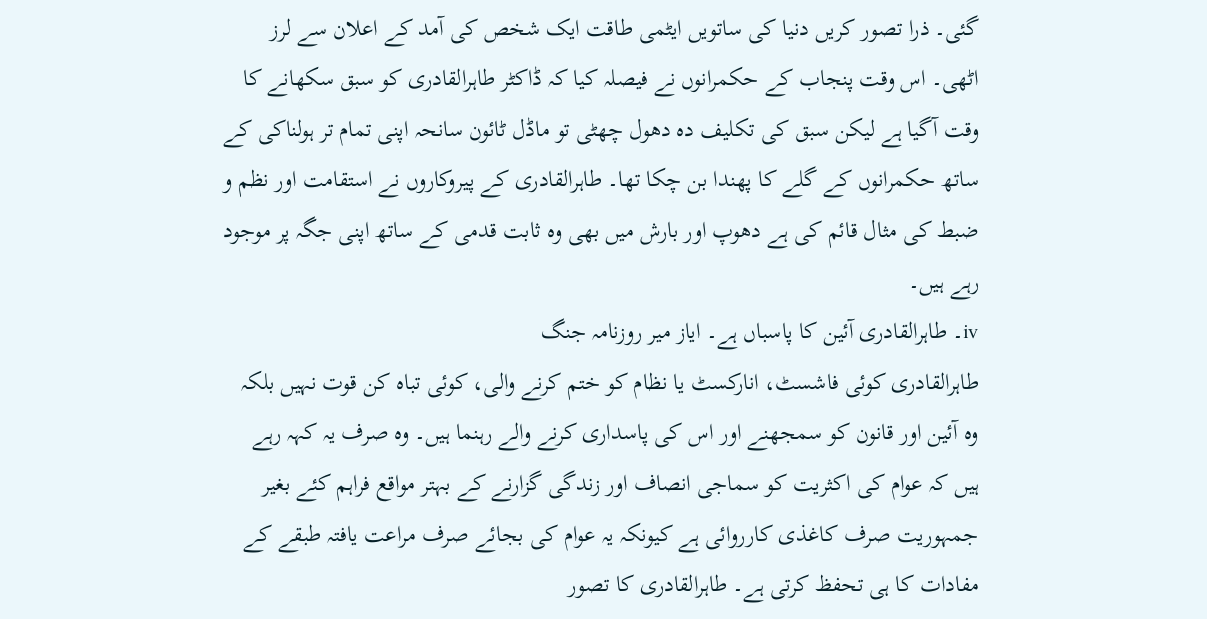گئی۔ ذرا تصور کریں دنیا کی ساتویں ایٹمی طاقت ایک شخص کی آمد کے اعلان سے لرز اٹھی۔ اس وقت پنجاب کے حکمرانوں نے فیصلہ کیا کہ ڈاکٹر طاہرالقادری کو سبق سکھانے کا وقت آگیا ہے لیکن سبق کی تکلیف دہ دھول چھٹی تو ماڈل ٹائون سانحہ اپنی تمام تر ہولناکی کے ساتھ حکمرانوں کے گلے کا پھندا بن چکا تھا۔ طاہرالقادری کے پیروکاروں نے استقامت اور نظم و ضبط کی مثال قائم کی ہے دھوپ اور بارش میں بھی وہ ثابت قدمی کے ساتھ اپنی جگہ پر موجود رہے ہیں۔
iv۔ طاہرالقادری آئین کا پاسباں ہے۔ ایاز میر روزنامہ جنگ
طاہرالقادری کوئی فاشسٹ، انارکسٹ یا نظام کو ختم کرنے والی، کوئی تباہ کن قوت نہیں بلکہ وہ آئین اور قانون کو سمجھنے اور اس کی پاسداری کرنے والے رہنما ہیں۔ وہ صرف یہ کہہ رہے ہیں کہ عوام کی اکثریت کو سماجی انصاف اور زندگی گزارنے کے بہتر مواقع فراہم کئے بغیر جمہوریت صرف کاغذی کارروائی ہے کیونکہ یہ عوام کی بجائے صرف مراعت یافتہ طبقے کے مفادات کا ہی تحفظ کرتی ہے۔ طاہرالقادری کا تصور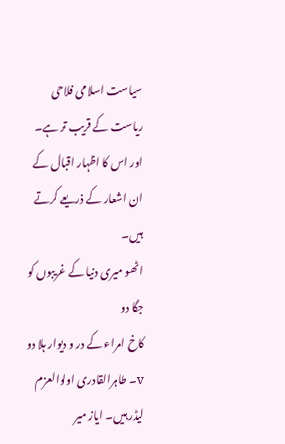سیاست اسلامی فلاحی ریاست کے قریب تر ہے۔ اور اس کا اظہار اقبال کے ان اشعار کے ذریعے کرتے ہیں۔
اٹھو میری دنیا کے غریبوں کو جگا دو
کاخ امراء کے در و دیوار ہلا دو
v۔ طاہرالقادری اولوالعزم لیڈر ہیں۔ ایاز میر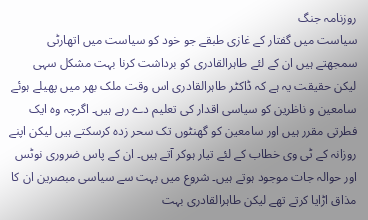روزنامہ جنگ
سیاست میں گفتار کے غازی طبقے جو خود کو سیاست میں اتھارٹی سمجھتے ہیں ان کے لئے طاہرالقادری کو برداشت کرنا بہت مشکل سہی لیکن حقیقت یہ ہے کہ ڈاکٹر طاہرالقادری اس وقت ملک بھر میں پھیلے ہوئے سامعین و ناظرین کو سیاسی اقدار کی تعلیم دے رہے ہیں۔ اگرچہ وہ ایک فطرتی مقرر ہیں اور سامعین کو گھنٹوں تک سحر زدہ کرسکتے ہیں لیکن اپنے روزانہ کے ٹی وی خطاب کے لئے تیار ہوکر آتے ہیں۔ ان کے پاس ضروری نوٹس اور حوالہ جات موجود ہوتے ہیں۔ شروع میں بہت سے سیاسی مبصرین ان کا مذاق اڑایا کرتے تھے لیکن طاہرالقادری بہت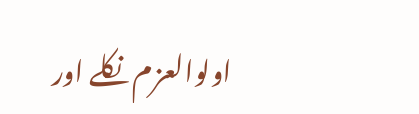اولوالعزم نکلے اور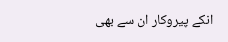انکے پیروکار ان سے بھی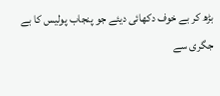بڑھ کر بے خوف دکھائی دیئے جو پنجاب پولیس کا بے جگری سے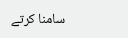سامنا کرتے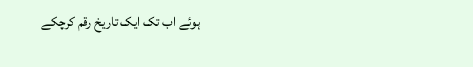ہوئے اب تک ایک تاریخ رقم کرچکے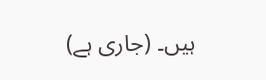ہیں۔ (جاری ہے)